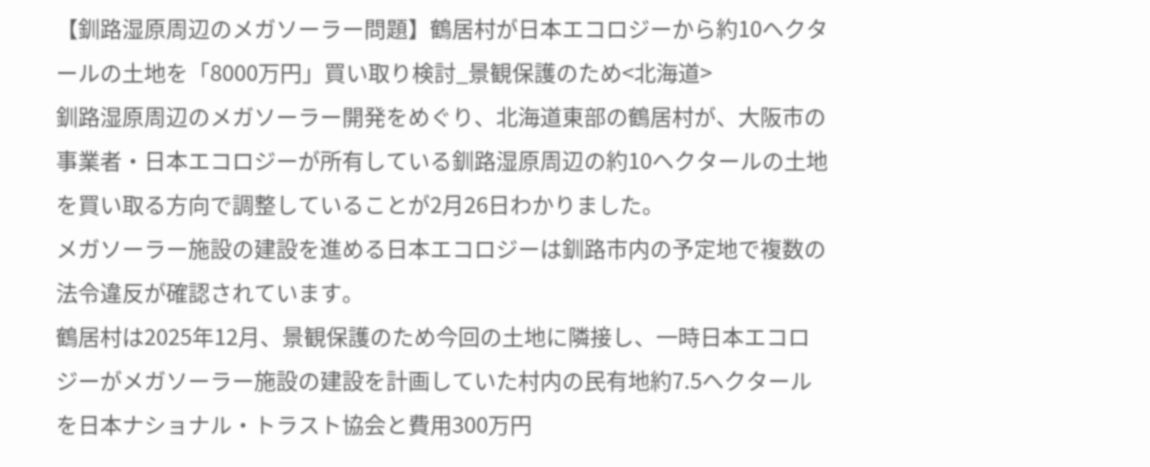【釧路湿原周辺のメガソーラー問題】鶴居村が日本エコロジーから約10ヘクタールの土地を「8000万円」買い取り検討_景観保護のため<北海道>
釧路湿原周辺のメガソーラー開発をめぐり、北海道東部の鶴居村が、大阪市の事業者・日本エコロジーが所有している釧路湿原周辺の約10ヘクタールの土地を買い取る方向で調整していることが2月26日わかりました。
メガソーラー施設の建設を進める日本エコロジーは釧路市内の予定地で複数の法令違反が確認されています。
鶴居村は2025年12月、景観保護のため今回の土地に隣接し、一時日本エコロジーがメガソーラー施設の建設を計画していた村内の民有地約7.5ヘクタールを日本ナショナル・トラスト協会と費用300万円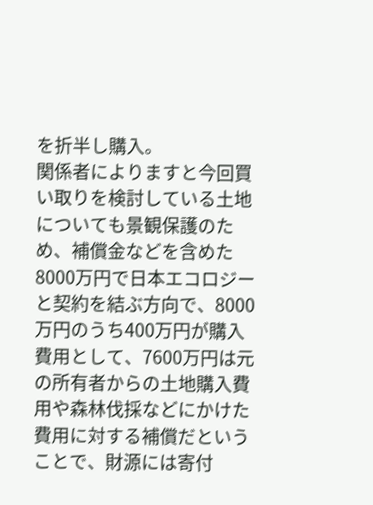を折半し購入。
関係者によりますと今回買い取りを検討している土地についても景観保護のため、補償金などを含めた8000万円で日本エコロジーと契約を結ぶ方向で、8000万円のうち400万円が購入費用として、7600万円は元の所有者からの土地購入費用や森林伐採などにかけた費用に対する補償だということで、財源には寄付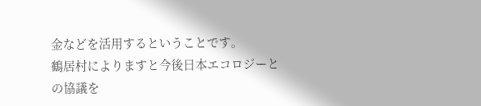金などを活用するということです。
鶴居村によりますと今後日本エコロジーとの協議を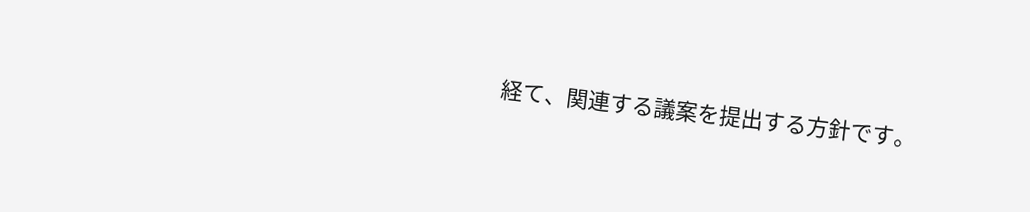経て、関連する議案を提出する方針です。